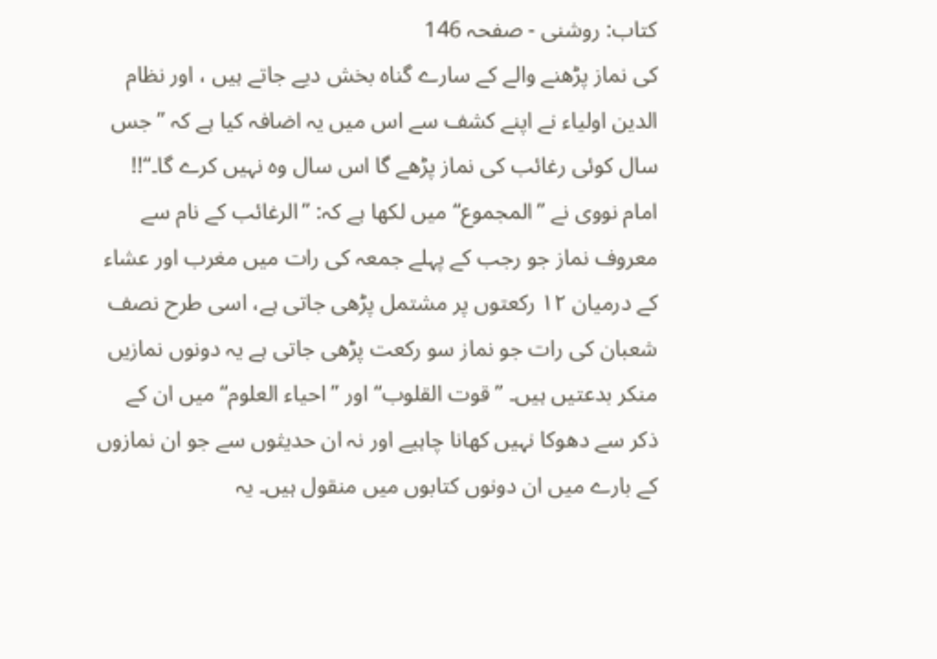کتاب: روشنی - صفحہ 146
کی نماز پڑھنے والے کے سارے گناہ بخش دیے جاتے ہیں ، اور نظام الدین اولیاء نے اپنے کشف سے اس میں یہ اضافہ کیا ہے کہ ’’جس سال کوئی رغائب کی نماز پڑھے گا اس سال وہ نہیں کرے گا۔‘‘!! امام نووی نے ’’المجموع‘‘ میں لکھا ہے کہ: ’’الرغائب کے نام سے معروف نماز جو رجب کے پہلے جمعہ کی رات میں مغرب اور عشاء کے درمیان ۱۲ رکعتوں پر مشتمل پڑھی جاتی ہے، اسی طرح نصف شعبان کی رات جو نماز سو رکعت پڑھی جاتی ہے یہ دونوں نمازیں منکر بدعتیں ہیں۔ ’’قوت القلوب‘‘ اور ’’احیاء العلوم‘‘ میں ان کے ذکر سے دھوکا نہیں کھانا چاہیے اور نہ ان حدیثوں سے جو ان نمازوں کے بارے میں ان دونوں کتابوں میں منقول ہیں۔ یہ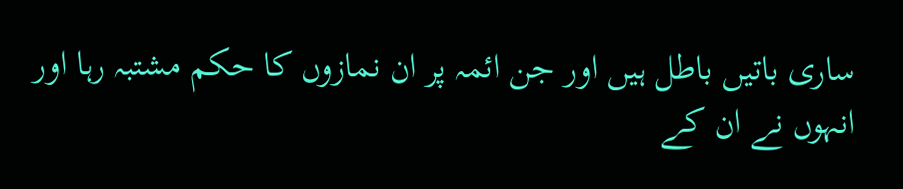ساری باتیں باطل ہیں اور جن ائمہ پر ان نمازوں کا حکم مشتبہ رہا اور انہوں نے ان کے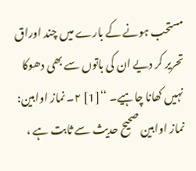مستحب ہونے کے بارے میں چند اوراق تحریر کر دیے ان کی باتوں سے بھی دھوکا نہیں کھانا چاہیے۔ ‘‘[1] ۲۔ نماز اوابین: نماز اوابین صحیح حدیث سے ثابت ہے ،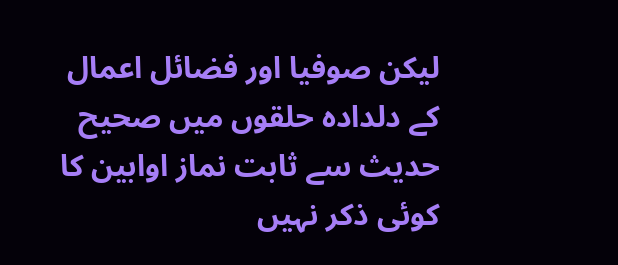لیکن صوفیا اور فضائل اعمال کے دلدادہ حلقوں میں صحیح حدیث سے ثابت نماز اوابین کا کوئی ذکر نہیں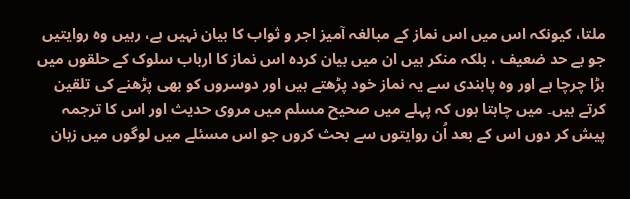ملتا، کیونکہ اس میں اس نماز کے مبالغہ آمیز اجر و ثواب کا بیان نہیں ہے، رہیں وہ روایتیں جو بے حد ضعیف ، بلکہ منکر ہیں ان میں بیان کردہ اس نماز کا ارباب سلوک کے حلقوں میں بڑا چرچا ہے اور وہ پابندی سے یہ نماز خود پڑھتے ہیں اور دوسروں کو بھی پڑھنے کی تلقین کرتے ہیں۔ میں چاہتا ہوں کہ پہلے میں صحیح مسلم میں مروی حدیث اور اس کا ترجمہ پیش کر دوں اس کے بعد اُن روایتوں سے بحث کروں جو اس مسئلے میں لوگوں میں زبان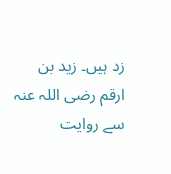زد ہیں۔ زید بن ارقم رضی اللہ عنہ سے روایت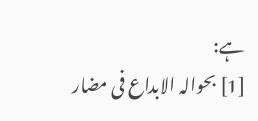ہے:
[1] بحوالہ الابداع فی مضار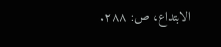الابتداع، ص: ۲۸۸.